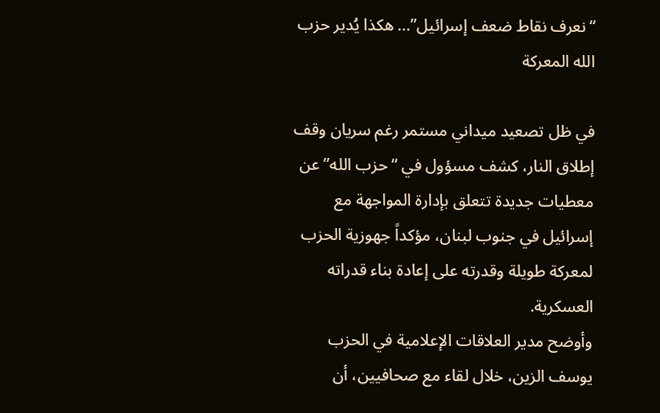“نعرف نقاط ضعف إسرائيل”… هكذا يُدير حزب الله المعركة

في ظل تصعيد ميداني مستمر رغم سريان وقف إطلاق النار، كشف مسؤول في “حزب الله” عن معطيات جديدة تتعلق بإدارة المواجهة مع إسرائيل في جنوب لبنان، مؤكداً جهوزية الحزب لمعركة طويلة وقدرته على إعادة بناء قدراته العسكرية.
وأوضح مدير العلاقات الإعلامية في الحزب يوسف الزين، خلال لقاء مع صحافيين، أن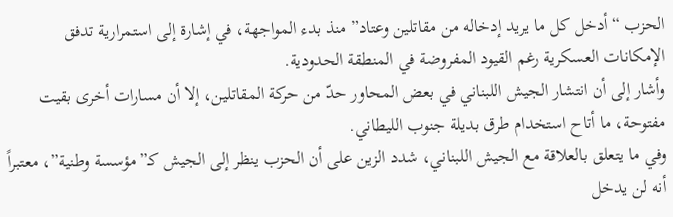الحزب “أدخل كل ما يريد إدخاله من مقاتلين وعتاد” منذ بدء المواجهة، في إشارة إلى استمرارية تدفق الإمكانات العسكرية رغم القيود المفروضة في المنطقة الحدودية.
وأشار إلى أن انتشار الجيش اللبناني في بعض المحاور حدّ من حركة المقاتلين، إلا أن مسارات أخرى بقيت مفتوحة، ما أتاح استخدام طرق بديلة جنوب الليطاني.
وفي ما يتعلق بالعلاقة مع الجيش اللبناني، شدد الزين على أن الحزب ينظر إلى الجيش كـ”مؤسسة وطنية”، معتبراً أنه لن يدخل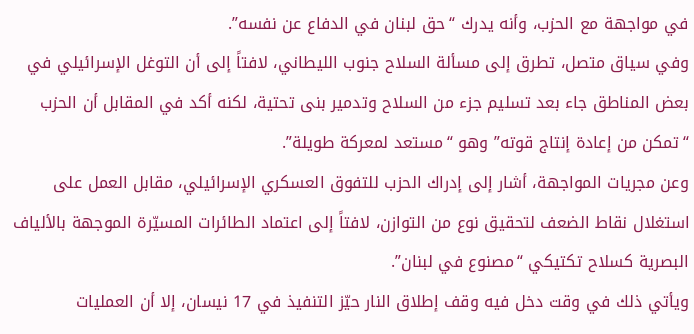في مواجهة مع الحزب، وأنه يدرك “حق لبنان في الدفاع عن نفسه”.
وفي سياق متصل، تطرق إلى مسألة السلاح جنوب الليطاني، لافتاً إلى أن التوغل الإسرائيلي في بعض المناطق جاء بعد تسليم جزء من السلاح وتدمير بنى تحتية، لكنه أكد في المقابل أن الحزب “تمكن من إعادة إنتاج قوته” وهو “مستعد لمعركة طويلة”.
وعن مجريات المواجهة، أشار إلى إدراك الحزب للتفوق العسكري الإسرائيلي، مقابل العمل على استغلال نقاط الضعف لتحقيق نوع من التوازن، لافتاً إلى اعتماد الطائرات المسيّرة الموجهة بالألياف البصرية كسلاح تكتيكي “مصنوع في لبنان”.
ويأتي ذلك في وقت دخل فيه وقف إطلاق النار حيّز التنفيذ في 17 نيسان، إلا أن العمليات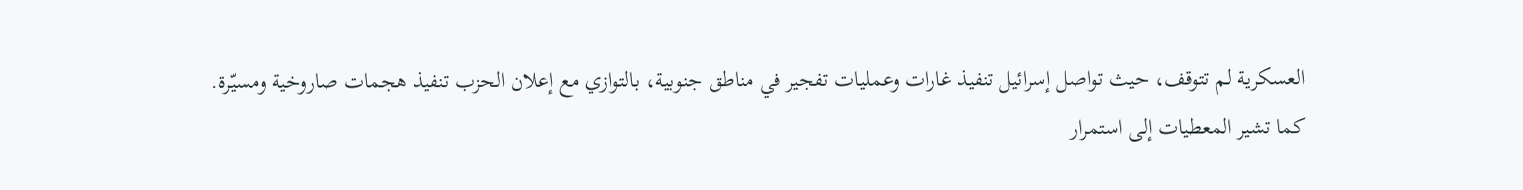العسكرية لم تتوقف، حيث تواصل إسرائيل تنفيذ غارات وعمليات تفجير في مناطق جنوبية، بالتوازي مع إعلان الحزب تنفيذ هجمات صاروخية ومسيّرة.
كما تشير المعطيات إلى استمرار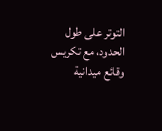التوتر على طول الحدود، مع تكريس وقائع ميدانية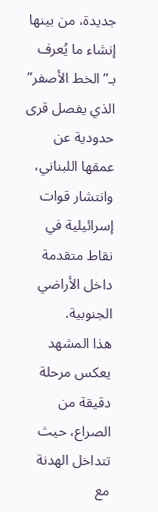جديدة، من بينها إنشاء ما يُعرف بـ”الخط الأصفر” الذي يفصل قرى حدودية عن عمقها اللبناني، وانتشار قوات إسرائيلية في نقاط متقدمة داخل الأراضي الجنوبية.
هذا المشهد يعكس مرحلة دقيقة من الصراع، حيث تتداخل الهدنة مع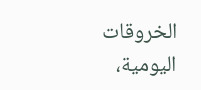الخروقات اليومية،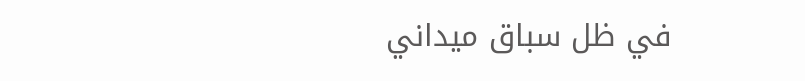في ظل سباق ميداني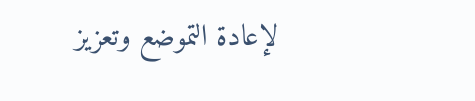لإعادة التموضع وتعزيز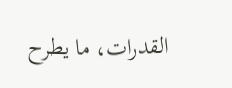القدرات، ما يطرح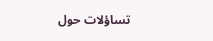تساؤلات حول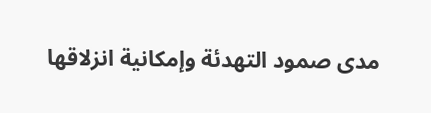مدى صمود التهدئة وإمكانية انزلاقها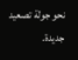نحو جولة تصعيد جديدة.